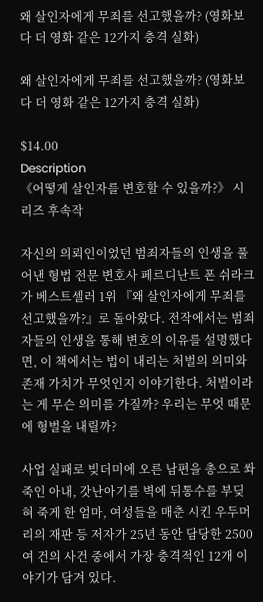왜 살인자에게 무죄를 선고했을까? (영화보다 더 영화 같은 12가지 충격 실화)

왜 살인자에게 무죄를 선고했을까? (영화보다 더 영화 같은 12가지 충격 실화)

$14.00
Description
《어떻게 살인자를 변호할 수 있을까?》 시리즈 후속작

자신의 의뢰인이었던 범죄자들의 인생을 풀어낸 형법 전문 변호사 페르디난트 폰 쉬라크가 베스트셀러 1위 『왜 살인자에게 무죄를 선고했을까?』로 돌아왔다. 전작에서는 범죄자들의 인생을 통해 변호의 이유를 설명했다면, 이 책에서는 법이 내리는 처벌의 의미와 존재 가치가 무엇인지 이야기한다. 처벌이라는 게 무슨 의미를 가질까? 우리는 무엇 때문에 형벌을 내릴까?

사업 실패로 빚더미에 오른 남편을 총으로 쏴 죽인 아내, 갓난아기를 벽에 뒤통수를 부딪혀 죽게 한 엄마, 여성들을 매춘 시킨 우두머리의 재판 등 저자가 25년 동안 담당한 2500여 건의 사건 중에서 가장 충격적인 12개 이야기가 담겨 있다.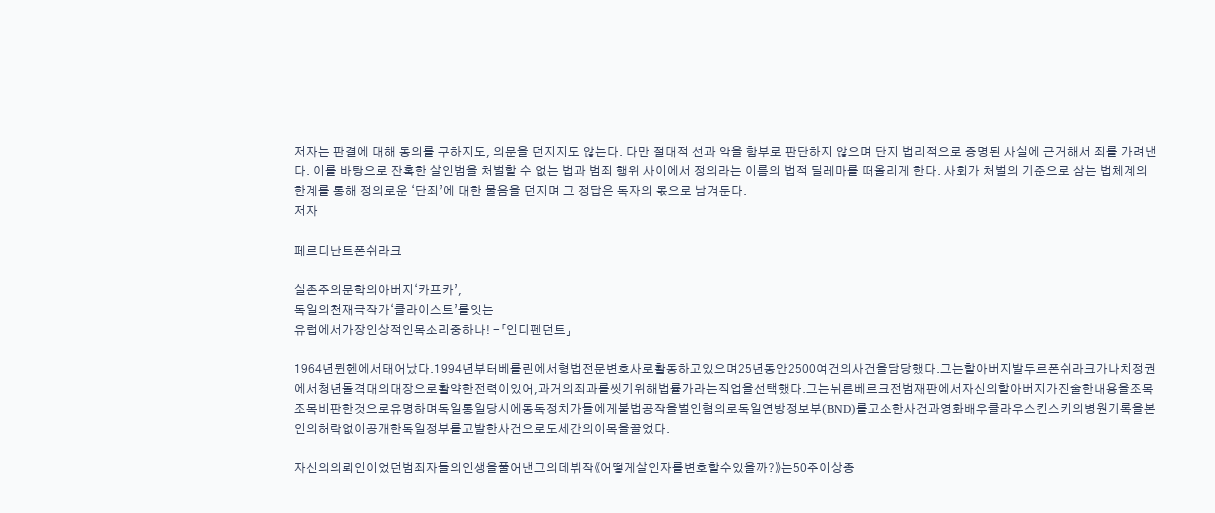저자는 판결에 대해 동의를 구하지도, 의문을 던지지도 않는다. 다만 절대적 선과 악을 함부로 판단하지 않으며 단지 법리적으로 증명된 사실에 근거해서 죄를 가려낸다. 이를 바탕으로 잔혹한 살인범을 처벌할 수 없는 법과 범죄 행위 사이에서 정의라는 이름의 법적 딜레마를 떠올리게 한다. 사회가 처벌의 기준으로 삼는 법체계의 한계를 통해 정의로운 ‘단죄’에 대한 물음을 던지며 그 정답은 독자의 몫으로 남겨둔다.
저자

페르디난트폰쉬라크

실존주의문학의아버지‘카프카’,
독일의천재극작가‘클라이스트’를잇는
유럽에서가장인상적인목소리중하나! -「인디펜던트」

1964년뮌헨에서태어났다.1994년부터베를린에서형법전문변호사로활동하고있으며25년동안2500여건의사건을담당했다.그는할아버지발두르폰쉬라크가나치정권에서청년돌격대의대장으로활약한전력이있어,과거의죄과를씻기위해법률가라는직업을선택했다.그는뉘른베르크전범재판에서자신의할아버지가진술한내용을조목조목비판한것으로유명하며독일통일당시에동독정치가들에게불법공작을벌인혐의로독일연방정보부(BND)를고소한사건과영화배우클라우스킨스키의병원기록을본인의허락없이공개한독일정부를고발한사건으로도세간의이목을끌었다.

자신의의뢰인이었던범죄자들의인생을풀어낸그의데뷔작《어떻게살인자를변호할수있을까?》는50주이상종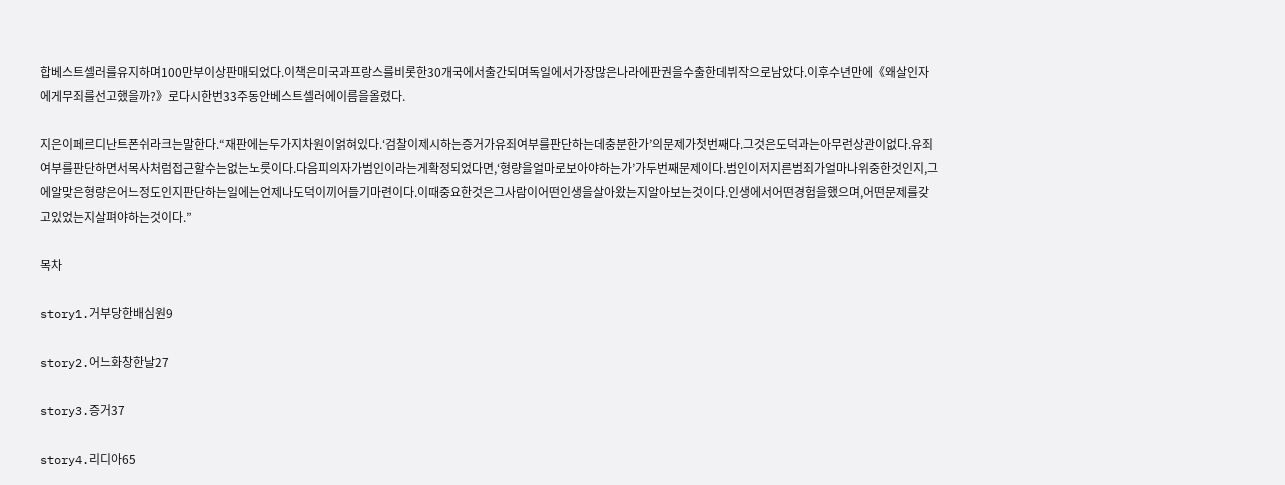합베스트셀러를유지하며100만부이상판매되었다.이책은미국과프랑스를비롯한30개국에서출간되며독일에서가장많은나라에판권을수출한데뷔작으로남았다.이후수년만에《왜살인자에게무죄를선고했을까?》로다시한번33주동안베스트셀러에이름을올렸다.

지은이페르디난트폰쉬라크는말한다.“재판에는두가지차원이얽혀있다.‘검찰이제시하는증거가유죄여부를판단하는데충분한가’의문제가첫번째다.그것은도덕과는아무런상관이없다.유죄여부를판단하면서목사처럼접근할수는없는노릇이다.다음피의자가범인이라는게확정되었다면,‘형량을얼마로보아야하는가’가두번째문제이다.범인이저지른범죄가얼마나위중한것인지,그에알맞은형량은어느정도인지판단하는일에는언제나도덕이끼어들기마련이다.이때중요한것은그사람이어떤인생을살아왔는지알아보는것이다.인생에서어떤경험을했으며,어떤문제를갖고있었는지살펴야하는것이다.”

목차

story1.거부당한배심원9

story2.어느화창한날27

story3.증거37

story4.리디아65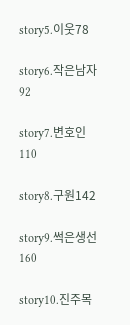story5.이웃78

story6.작은남자92

story7.변호인110

story8.구원142

story9.썩은생선160

story10.진주목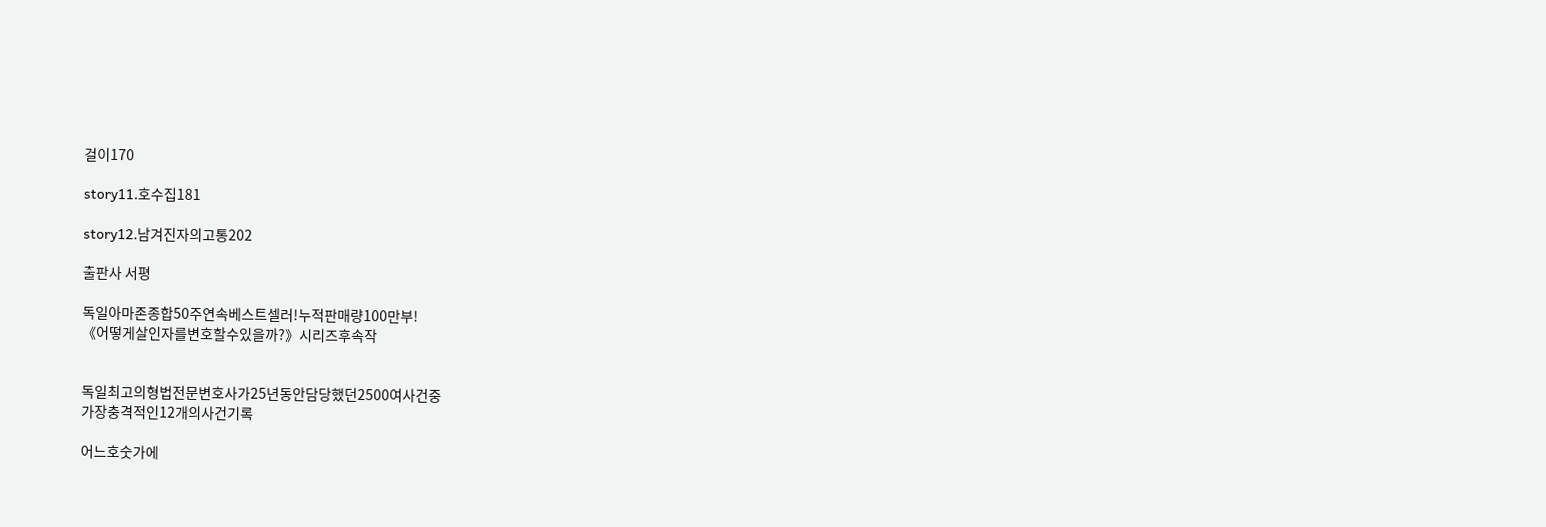걸이170

story11.호수집181

story12.남겨진자의고통202

출판사 서평

독일아마존종합50주연속베스트셀러!누적판매량100만부!
《어떻게살인자를변호할수있을까?》시리즈후속작


독일최고의형법전문변호사가25년동안담당했던2500여사건중
가장충격적인12개의사건기록

어느호숫가에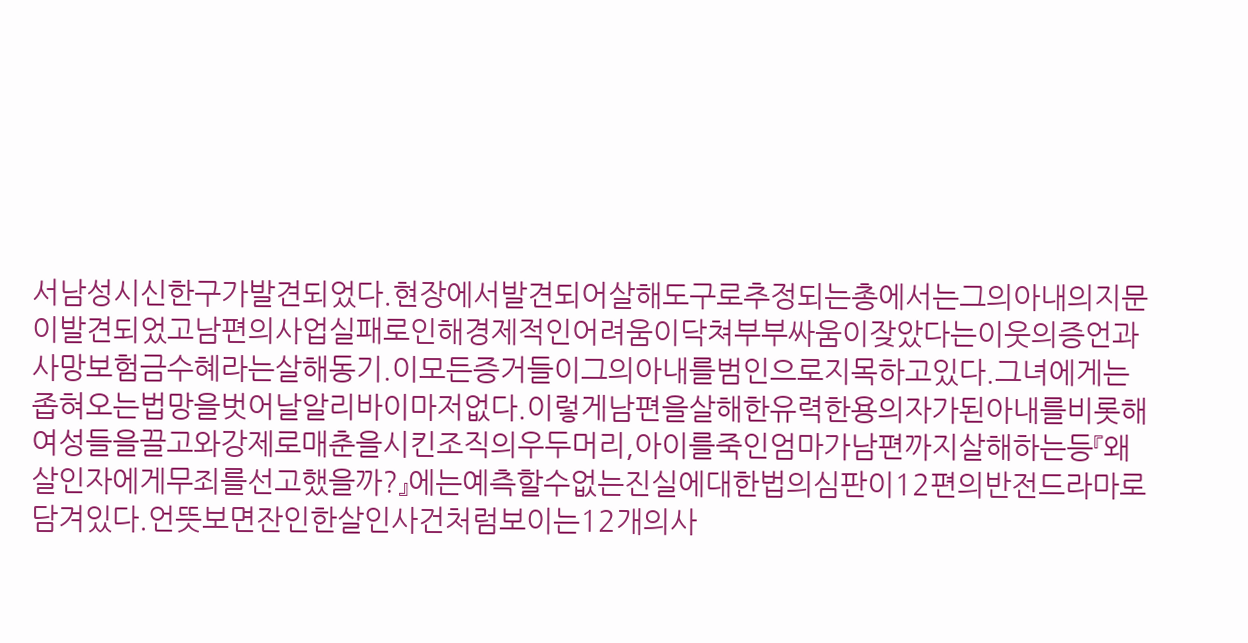서남성시신한구가발견되었다.현장에서발견되어살해도구로추정되는총에서는그의아내의지문이발견되었고남편의사업실패로인해경제적인어려움이닥쳐부부싸움이잦았다는이웃의증언과사망보험금수혜라는살해동기.이모든증거들이그의아내를범인으로지목하고있다.그녀에게는좁혀오는법망을벗어날알리바이마저없다.이렇게남편을살해한유력한용의자가된아내를비롯해여성들을끌고와강제로매춘을시킨조직의우두머리,아이를죽인엄마가남편까지살해하는등『왜살인자에게무죄를선고했을까?』에는예측할수없는진실에대한법의심판이12편의반전드라마로담겨있다.언뜻보면잔인한살인사건처럼보이는12개의사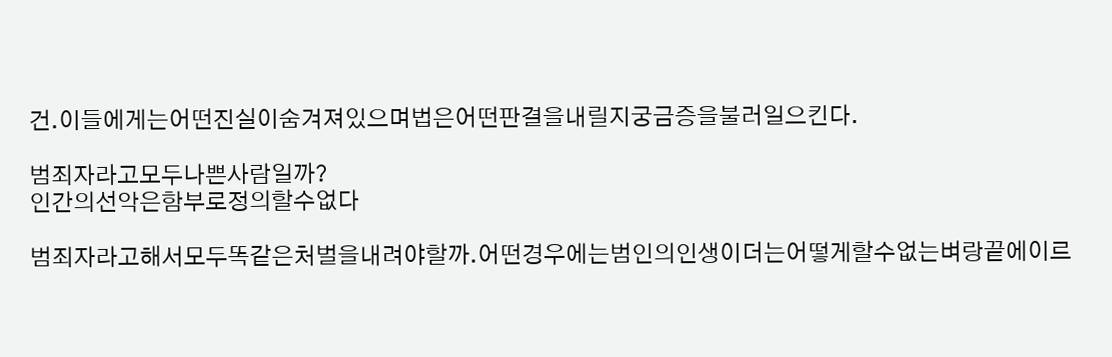건.이들에게는어떤진실이숨겨져있으며법은어떤판결을내릴지궁금증을불러일으킨다.

범죄자라고모두나쁜사람일까?
인간의선악은함부로정의할수없다

범죄자라고해서모두똑같은처벌을내려야할까.어떤경우에는범인의인생이더는어떻게할수없는벼랑끝에이르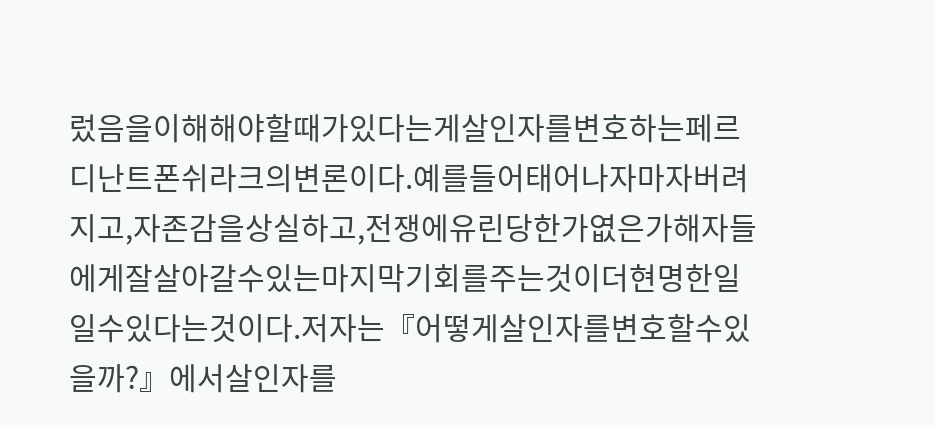렀음을이해해야할때가있다는게살인자를변호하는페르디난트폰쉬라크의변론이다.예를들어태어나자마자버려지고,자존감을상실하고,전쟁에유린당한가엾은가해자들에게잘살아갈수있는마지막기회를주는것이더현명한일일수있다는것이다.저자는『어떻게살인자를변호할수있을까?』에서살인자를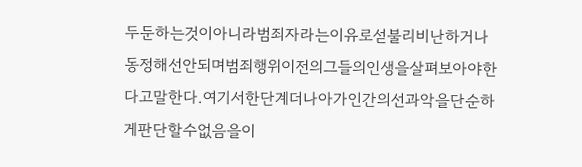두둔하는것이아니라범죄자라는이유로섣불리비난하거나동정해선안되며범죄행위이전의그들의인생을살펴보아야한다고말한다.여기서한단계더나아가인간의선과악을단순하게판단할수없음을이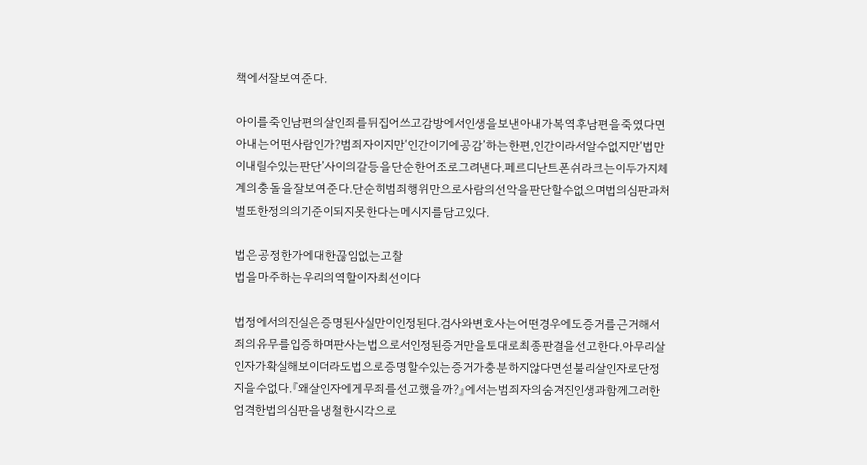책에서잘보여준다.

아이를죽인남편의살인죄를뒤집어쓰고감방에서인생을보낸아내가복역후남편을죽였다면아내는어떤사람인가?범죄자이지만‘인간이기에공감’하는한편,인간이라서알수없지만‘법만이내릴수있는판단’사이의갈등을단순한어조로그려낸다.페르디난트폰쉬라크는이두가지체계의충돌을잘보여준다.단순히범죄행위만으로사람의선악을판단할수없으며법의심판과처벌또한정의의기준이되지못한다는메시지를담고있다.

법은공정한가에대한끊임없는고찰
법을마주하는우리의역할이자최선이다

법정에서의진실은증명된사실만이인정된다.검사와변호사는어떤경우에도증거를근거해서죄의유무를입증하며판사는법으로서인정된증거만을토대로최종판결을선고한다.아무리살인자가확실해보이더라도법으로증명할수있는증거가충분하지않다면섣불리살인자로단정지을수없다.『왜살인자에게무죄를선고했을까?』에서는범죄자의숨겨진인생과함께그러한엄격한법의심판을냉철한시각으로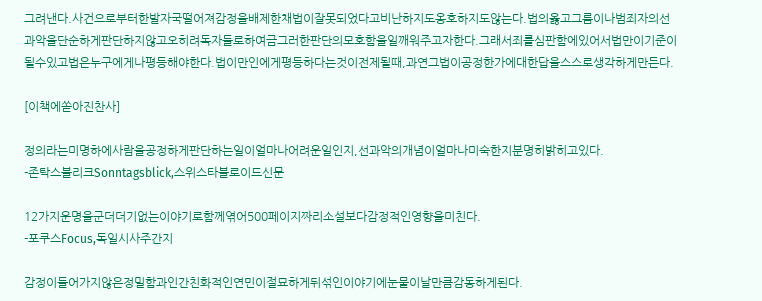그려낸다.사건으로부터한발자국떨어져감정을배제한채법이잘못되었다고비난하지도옹호하지도않는다.법의옳고그름이나범죄자의선과악을단순하게판단하지않고오히려독자들로하여금그러한판단의모호함을일깨워주고자한다.그래서죄를심판함에있어서법만이기준이될수있고법은누구에게나평등해야한다.법이만인에게평등하다는것이전제될때,과연그법이공정한가에대한답을스스로생각하게만든다.

[이책에쏟아진찬사]

정의라는미명하에사람을공정하게판단하는일이얼마나어려운일인지,선과악의개념이얼마나미숙한지분명히밝히고있다.
-존탁스블리크Sonntagsblick,스위스타블로이드신문

12가지운명을군더더기없는이야기로함께엮어500페이지짜리소설보다감정적인영향을미친다.
-포쿠스Focus,독일시사주간지

감정이들어가지않은정밀함과인간친화적인연민이절묘하게뒤섞인이야기에눈물이날만큼감동하게된다.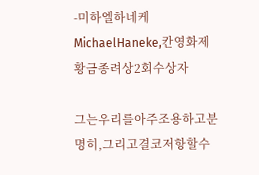-미하엘하네케MichaelHaneke,칸영화제황금종려상2회수상자

그는우리를아주조용하고분명히,그리고결코저항할수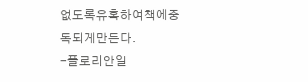없도록유혹하여책에중독되게만든다.
-플로리안일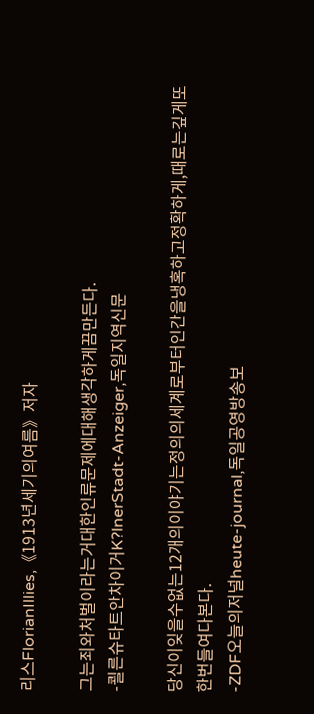리스FlorianIllies,《1913년세기의여름》저자

그는죄와처벌이라는거대한인류문제에대해생각하게끔만든다.
-쾰른슈타트안차이거K?lnerStadt-Anzeiger,독일지역신문

당신이잊을수없는12개의이야기는정의의세계로부터인간을냉혹하고정확하게,때로는깊게또한번들여다본다.
-ZDF오늘의저널heute-journal,독일공영방송보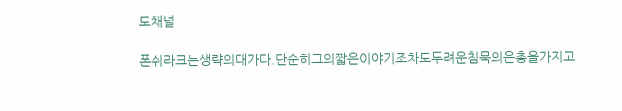도채널

폰쉬라크는생략의대가다.단순히그의짧은이야기조차도두려운침묵의은총을가지고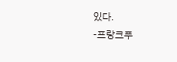있다.
-프랑크푸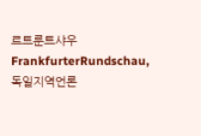르트룬트샤우FrankfurterRundschau,독일지역언론